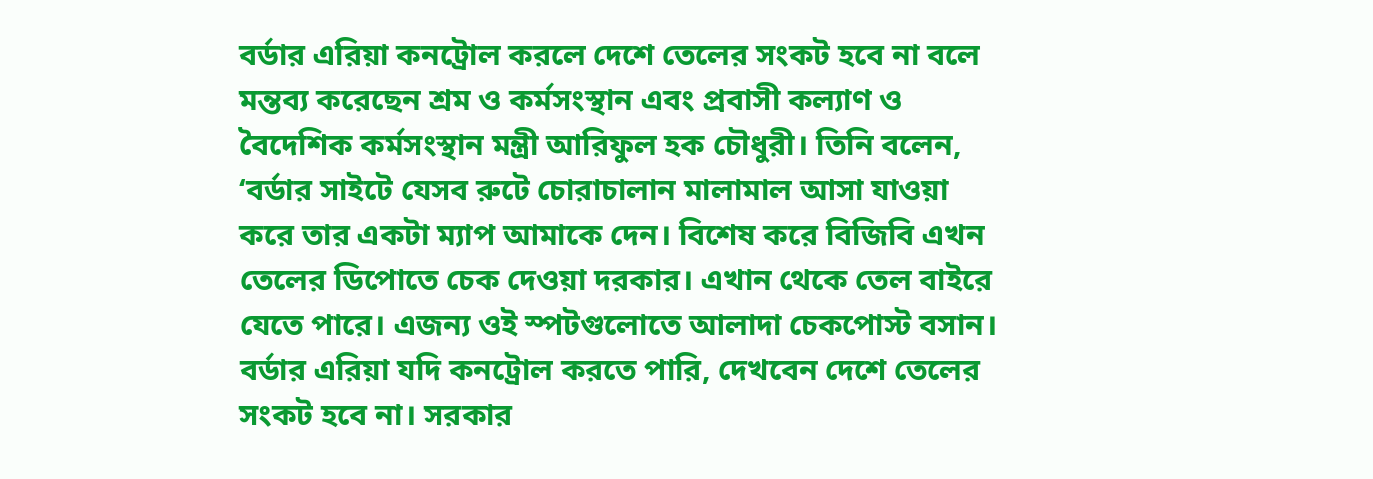বর্ডার এরিয়া কনট্রোল করলে দেশে তেলের সংকট হবে না বলে মন্তব্য করেছেন শ্রম ও কর্মসংস্থান এবং প্রবাসী কল্যাণ ও বৈদেশিক কর্মসংস্থান মন্ত্রী আরিফুল হক চৌধুরী। তিনি বলেন, ‘বর্ডার সাইটে যেসব রুটে চোরাচালান মালামাল আসা যাওয়া করে তার একটা ম্যাপ আমাকে দেন। বিশেষ করে বিজিবি এখন তেলের ডিপোতে চেক দেওয়া দরকার। এখান থেকে তেল বাইরে যেতে পারে। এজন্য ওই স্পটগুলোতে আলাদা চেকপোস্ট বসান। বর্ডার এরিয়া যদি কনট্রোল করতে পারি, দেখবেন দেশে তেলের সংকট হবে না। সরকার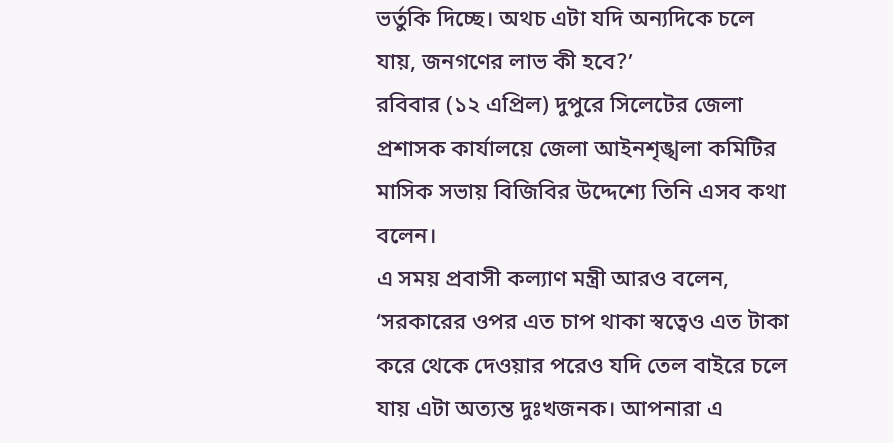ভর্তুকি দিচ্ছে। অথচ এটা যদি অন্যদিকে চলে যায়, জনগণের লাভ কী হবে?’
রবিবার (১২ এপ্রিল) দুপুরে সিলেটের জেলা প্রশাসক কার্যালয়ে জেলা আইনশৃঙ্খলা কমিটির মাসিক সভায় বিজিবির উদ্দেশ্যে তিনি এসব কথা বলেন।
এ সময় প্রবাসী কল্যাণ মন্ত্রী আরও বলেন, ‘সরকারের ওপর এত চাপ থাকা স্বত্বেও এত টাকা করে থেকে দেওয়ার পরেও যদি তেল বাইরে চলে যায় এটা অত্যন্ত দুঃখজনক। আপনারা এ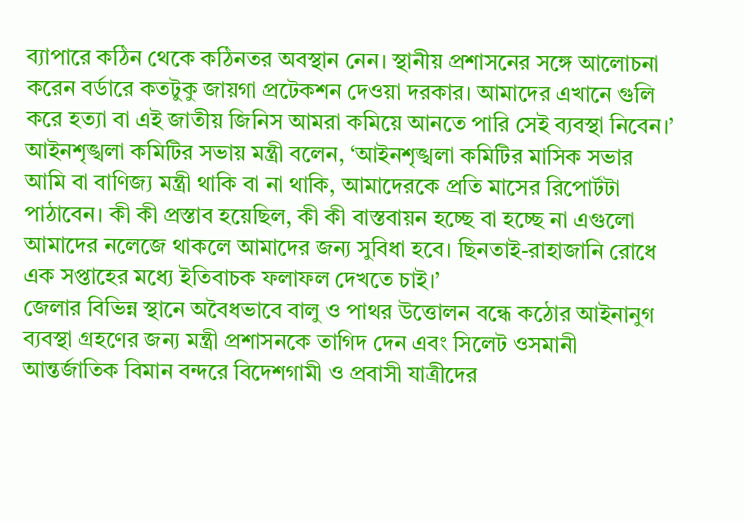ব্যাপারে কঠিন থেকে কঠিনতর অবস্থান নেন। স্থানীয় প্রশাসনের সঙ্গে আলোচনা করেন বর্ডারে কতটুকু জায়গা প্রটেকশন দেওয়া দরকার। আমাদের এখানে গুলি করে হত্যা বা এই জাতীয় জিনিস আমরা কমিয়ে আনতে পারি সেই ব্যবস্থা নিবেন।’
আইনশৃঙ্খলা কমিটির সভায় মন্ত্রী বলেন, ‘আইনশৃঙ্খলা কমিটির মাসিক সভার আমি বা বাণিজ্য মন্ত্রী থাকি বা না থাকি, আমাদেরকে প্রতি মাসের রিপোর্টটা পাঠাবেন। কী কী প্রস্তাব হয়েছিল, কী কী বাস্তবায়ন হচ্ছে বা হচ্ছে না এগুলো আমাদের নলেজে থাকলে আমাদের জন্য সুবিধা হবে। ছিনতাই-রাহাজানি রোধে এক সপ্তাহের মধ্যে ইতিবাচক ফলাফল দেখতে চাই।’
জেলার বিভিন্ন স্থানে অবৈধভাবে বালু ও পাথর উত্তোলন বন্ধে কঠোর আইনানুগ ব্যবস্থা গ্রহণের জন্য মন্ত্রী প্রশাসনকে তাগিদ দেন এবং সিলেট ওসমানী আন্তর্জাতিক বিমান বন্দরে বিদেশগামী ও প্রবাসী যাত্রীদের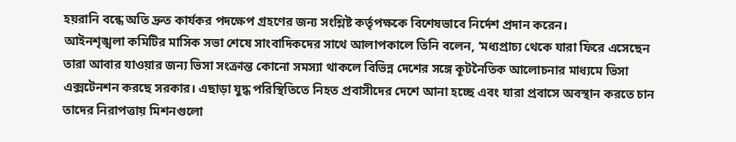হয়রানি বন্ধে অতি দ্রুত কার্যকর পদক্ষেপ গ্রহণের জন্য সংশ্লিষ্ট কর্তৃপক্ষকে বিশেষভাবে নির্দেশ প্রদান করেন।
আইনশৃঙ্খলা কমিটির মাসিক সভা শেষে সাংবাদিকদের সাথে আলাপকালে তিনি বলেন, ‘মধ্যপ্রাচ্য থেকে যারা ফিরে এসেছেন তারা আবার যাওয়ার জন্য ভিসা সংক্রান্ত কোনো সমস্যা থাকলে বিভিন্ন দেশের সঙ্গে কূটনৈতিক আলোচনার মাধ্যমে ভিসা এক্সটেনশন করছে সরকার। এছাড়া যুদ্ধ পরিস্থিতিতে নিহত প্রবাসীদের দেশে আনা হচ্ছে এবং যারা প্রবাসে অবস্থান করতে চান তাদের নিরাপত্তায় মিশনগুলো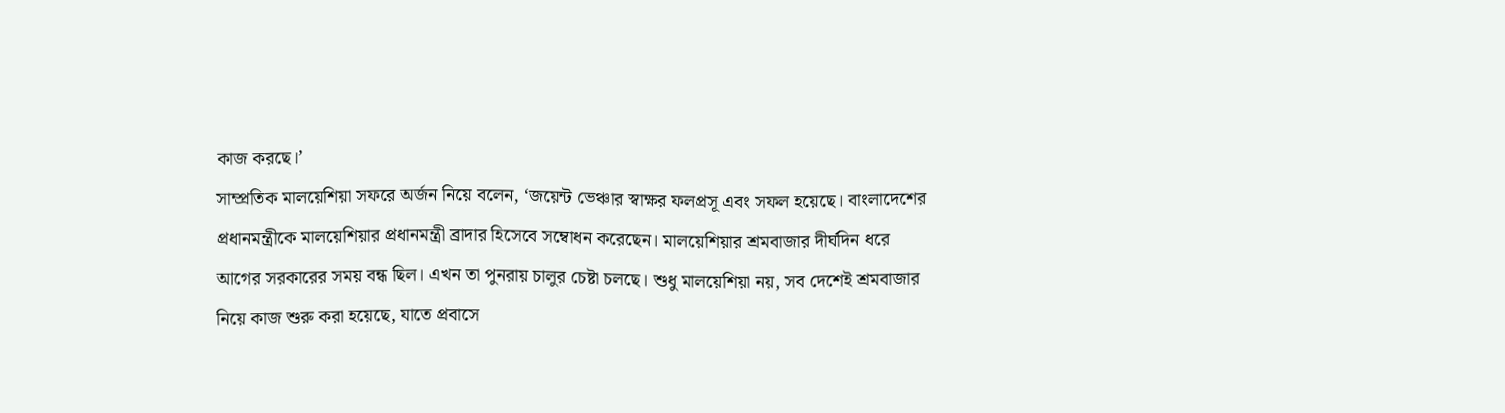কাজ করছে।’
সাম্প্রতিক মালয়েশিয়া সফরে অর্জন নিয়ে বলেন, ‘জয়েন্ট ভেঞ্চার স্বাক্ষর ফলপ্রসূ এবং সফল হয়েছে। বাংলাদেশের প্রধানমন্ত্রীকে মালয়েশিয়ার প্রধানমন্ত্রী ব্রাদার হিসেবে সম্বোধন করেছেন। মালয়েশিয়ার শ্রমবাজার দীর্ঘদিন ধরে আগের সরকারের সময় বন্ধ ছিল। এখন তা পুনরায় চালুর চেষ্টা চলছে। শুধু মালয়েশিয়া নয়, সব দেশেই শ্রমবাজার নিয়ে কাজ শুরু করা হয়েছে, যাতে প্রবাসে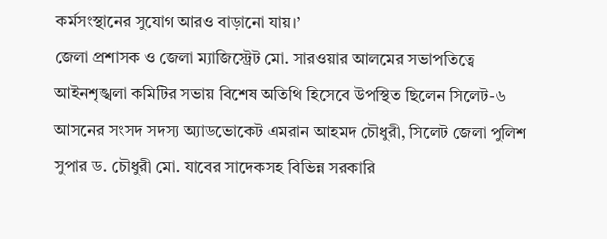কর্মসংস্থানের সুযোগ আরও বাড়ানো যায়।’
জেলা প্রশাসক ও জেলা ম্যাজিস্ট্রেট মো. সারওয়ার আলমের সভাপতিত্বে আইনশৃঙ্খলা কমিটির সভায় বিশেষ অতিথি হিসেবে উপস্থিত ছিলেন সিলেট-৬ আসনের সংসদ সদস্য অ্যাডভোকেট এমরান আহমদ চৌধুরী, সিলেট জেলা পুলিশ সুপার ড. চৌধুরী মো. যাবের সাদেকসহ বিভিন্ন সরকারি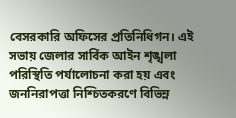বেসরকারি অফিসের প্রতিনিধিগন। এই সভায় জেলার সার্বিক আইন শৃঙ্খলা পরিস্থিতি পর্যালোচনা করা হয় এবং জননিরাপত্তা নিশ্চিতকরণে বিভিন্ন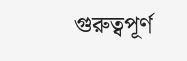গুরুত্বপূর্ণ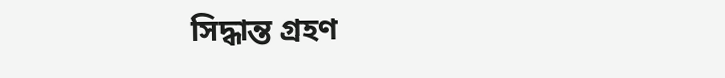সিদ্ধান্ত গ্রহণ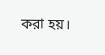করা হয়।